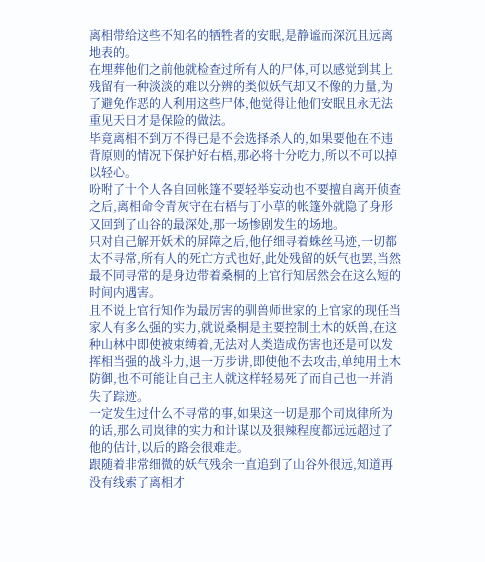离相带给这些不知名的牺牲者的安眠,是静谧而深沉且远离地表的。
在埋葬他们之前他就检查过所有人的尸体,可以感觉到其上残留有一种淡淡的难以分辨的类似妖气却又不像的力量,为了避免作恶的人利用这些尸体,他觉得让他们安眠且永无法重见天日才是保险的做法。
毕竟离相不到万不得已是不会选择杀人的,如果要他在不违背原则的情况下保护好右梧,那必将十分吃力,所以不可以掉以轻心。
吩咐了十个人各自回帐篷不要轻举妄动也不要擅自离开侦查之后,离相命令青灰守在右梧与丁小草的帐篷外就隐了身形又回到了山谷的最深处,那一场惨剧发生的场地。
只对自己解开妖术的屏障之后,他仔细寻着蛛丝马迹,一切都太不寻常,所有人的死亡方式也好,此处残留的妖气也罢,当然最不同寻常的是身边带着桑桐的上官行知居然会在这么短的时间内遇害。
且不说上官行知作为最厉害的驯兽师世家的上官家的现任当家人有多么强的实力,就说桑桐是主要控制土木的妖兽,在这种山林中即使被束缚着,无法对人类造成伤害也还是可以发挥相当强的战斗力,退一万步讲,即使他不去攻击,单纯用土木防御,也不可能让自己主人就这样轻易死了而自己也一并消失了踪迹。
一定发生过什么不寻常的事,如果这一切是那个司岚律所为的话,那么司岚律的实力和计谋以及狠辣程度都远远超过了他的估计,以后的路会很难走。
跟随着非常细微的妖气残余一直追到了山谷外很远,知道再没有线索了离相才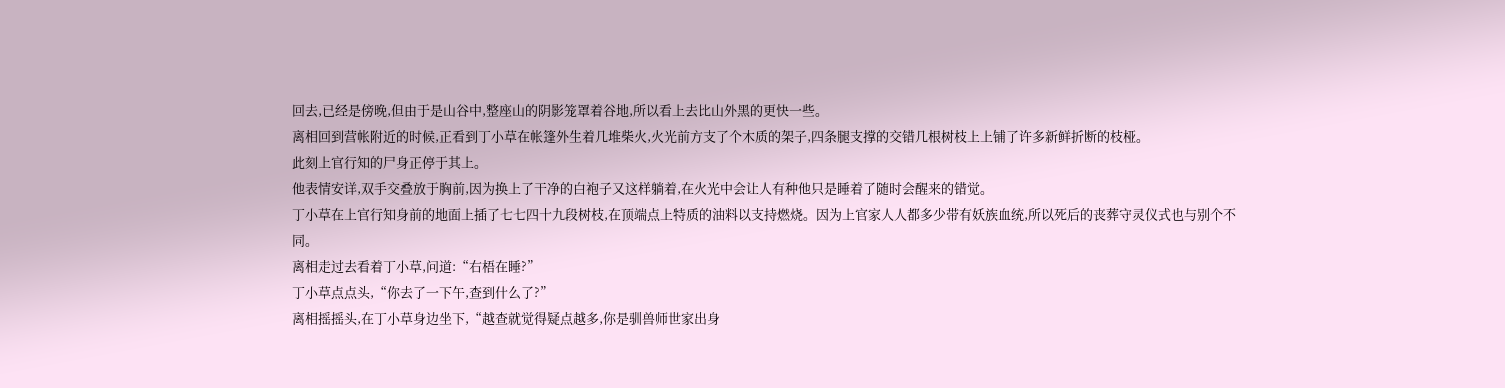回去,已经是傍晚,但由于是山谷中,整座山的阴影笼罩着谷地,所以看上去比山外黑的更快一些。
离相回到营帐附近的时候,正看到丁小草在帐篷外生着几堆柴火,火光前方支了个木质的架子,四条腿支撑的交错几根树枝上上铺了许多新鲜折断的枝桠。
此刻上官行知的尸身正停于其上。
他表情安详,双手交叠放于胸前,因为换上了干净的白袍子又这样躺着,在火光中会让人有种他只是睡着了随时会醒来的错觉。
丁小草在上官行知身前的地面上插了七七四十九段树枝,在顶端点上特质的油料以支持燃烧。因为上官家人人都多少带有妖族血统,所以死后的丧葬守灵仪式也与别个不同。
离相走过去看着丁小草,问道:“右梧在睡?”
丁小草点点头,“你去了一下午,查到什么了?”
离相摇摇头,在丁小草身边坐下,“越查就觉得疑点越多,你是驯兽师世家出身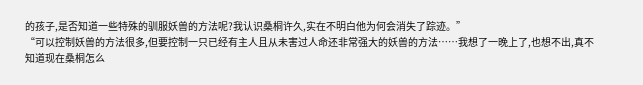的孩子,是否知道一些特殊的驯服妖兽的方法呢?我认识桑桐许久,实在不明白他为何会消失了踪迹。”
“可以控制妖兽的方法很多,但要控制一只已经有主人且从未害过人命还非常强大的妖兽的方法……我想了一晚上了,也想不出,真不知道现在桑桐怎么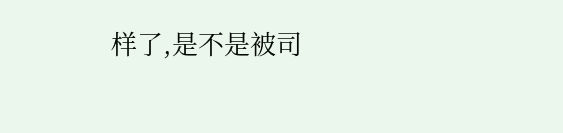样了,是不是被司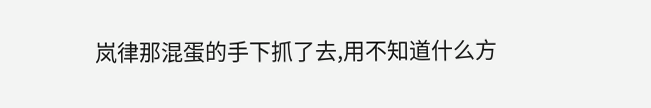岚律那混蛋的手下抓了去,用不知道什么方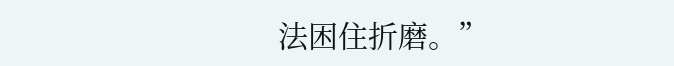法困住折磨。”